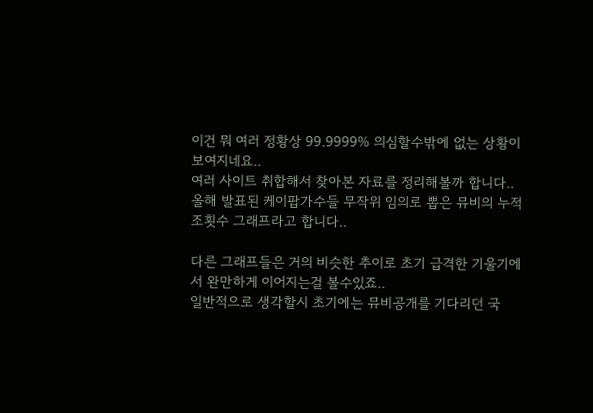이건 뭐 여러 정황상 99.9999% 의심할수밖에 없는 상황이 보여지네요..
여러 사이트 취합해서 찾아본 자료를 정리해볼까 합니다..
올해 발표된 케이팝가수들 무작위 임의로 뽑은 뮤비의 누적조횟수 그래프라고 합니다..

다른 그래프들은 거의 비슷한 추이로 초기 급격한 기울기에서 완만하게 이어지는걸 볼수있죠..
일반적으로 생각할시 초기에는 뮤비공개를 기다리던 국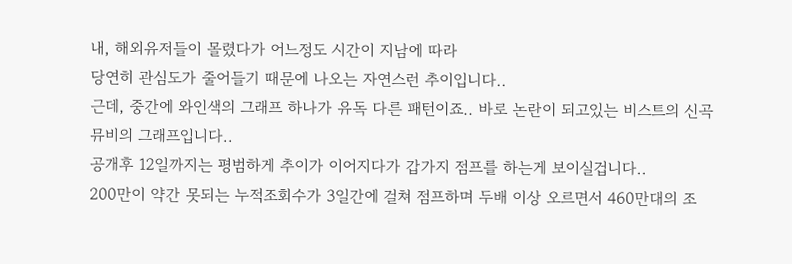내, 해외유저들이 몰렸다가 어느정도 시간이 지남에 따라
당연히 관심도가 줄어들기 때문에 나오는 자연스런 추이입니다..
근데, 중간에 와인색의 그래프 하나가 유독 다른 패턴이죠.. 바로 논란이 되고있는 비스트의 신곡 뮤비의 그래프입니다..
공개후 12일까지는 평범하게 추이가 이어지다가 갑가지 점프를 하는게 보이실겁니다..
200만이 약간 못되는 누적조회수가 3일간에 걸쳐 점프하며 두배 이상 오르면서 460만대의 조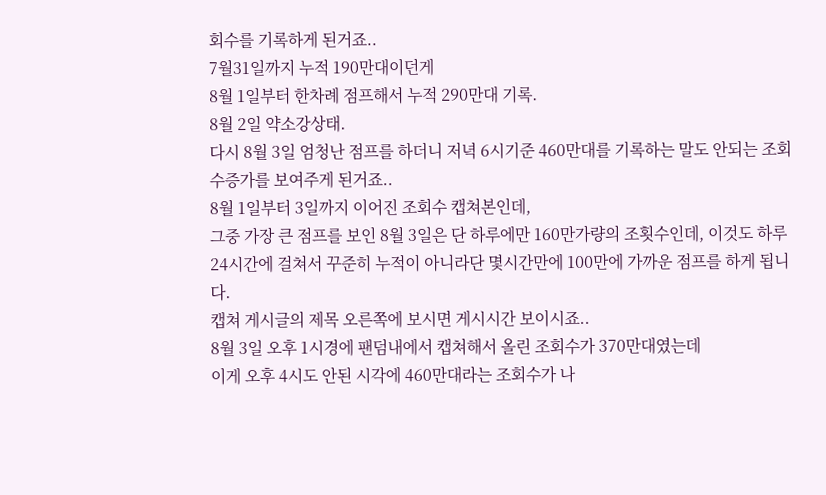회수를 기록하게 된거죠..
7월31일까지 누적 190만대이던게
8월 1일부터 한차례 점프해서 누적 290만대 기록.
8월 2일 약소강상태.
다시 8월 3일 엄청난 점프를 하더니 저녁 6시기준 460만대를 기록하는 말도 안되는 조회수증가를 보여주게 된거죠..
8월 1일부터 3일까지 이어진 조회수 캡쳐본인데,
그중 가장 큰 점프를 보인 8월 3일은 단 하루에만 160만가량의 조횟수인데, 이것도 하루 24시간에 걸쳐서 꾸준히 누적이 아니라단 몇시간만에 100만에 가까운 점프를 하게 됩니다.
캡쳐 게시글의 제목 오른쪽에 보시면 게시시간 보이시죠..
8월 3일 오후 1시경에 팬덤내에서 캡쳐해서 올린 조회수가 370만대였는데
이게 오후 4시도 안된 시각에 460만대라는 조회수가 나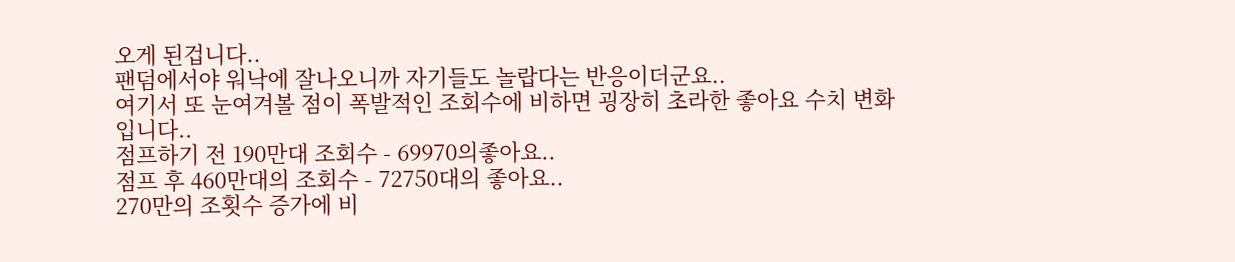오게 된겁니다..
팬덤에서야 워낙에 잘나오니까 자기들도 놀랍다는 반응이더군요..
여기서 또 눈여겨볼 점이 폭발적인 조회수에 비하면 굉장히 초라한 좋아요 수치 변화입니다..
점프하기 전 190만대 조회수 - 69970의좋아요..
점프 후 460만대의 조회수 - 72750대의 좋아요..
270만의 조횟수 증가에 비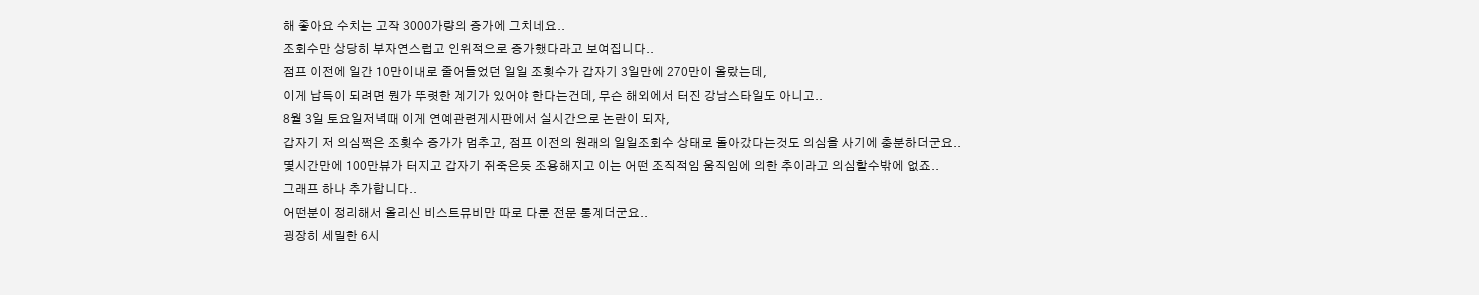해 좋아요 수치는 고작 3000가량의 증가에 그치네요..
조회수만 상당히 부자연스럽고 인위적으로 증가했다라고 보여집니다..
점프 이전에 일간 10만이내로 줄어들었던 일일 조횟수가 갑자기 3일만에 270만이 올랐는데,
이게 납득이 되려면 뭔가 뚜렷한 계기가 있어야 한다는건데, 무슨 해외에서 터진 강남스타일도 아니고..
8월 3일 토요일저녁때 이게 연예관련게시판에서 실시간으로 논란이 되자,
갑자기 저 의심쩍은 조횟수 증가가 멈추고, 점프 이전의 원래의 일일조회수 상태로 돌아갔다는것도 의심을 사기에 충분하더군요..
몇시간만에 100만뷰가 터지고 갑자기 쥐죽은듯 조용해지고 이는 어떤 조직적임 움직임에 의한 추이라고 의심할수밖에 없죠..
그래프 하나 추가합니다..
어떤분이 정리해서 올리신 비스트뮤비만 따로 다룬 전문 통계더군요..
굉장히 세밀한 6시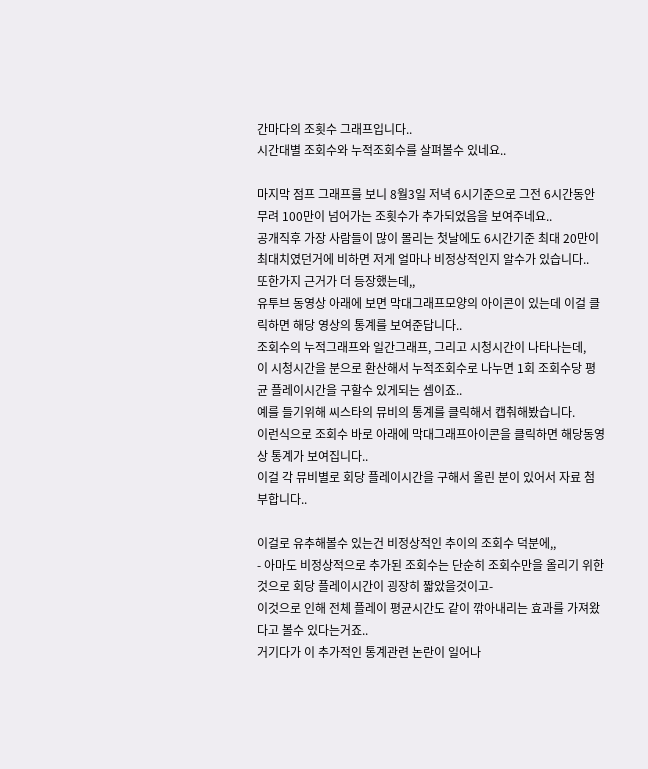간마다의 조횟수 그래프입니다..
시간대별 조회수와 누적조회수를 살펴볼수 있네요..

마지막 점프 그래프를 보니 8월3일 저녁 6시기준으로 그전 6시간동안 무려 100만이 넘어가는 조횟수가 추가되었음을 보여주네요..
공개직후 가장 사람들이 많이 몰리는 첫날에도 6시간기준 최대 20만이 최대치였던거에 비하면 저게 얼마나 비정상적인지 알수가 있습니다..
또한가지 근거가 더 등장했는데,,
유투브 동영상 아래에 보면 막대그래프모양의 아이콘이 있는데 이걸 클릭하면 해당 영상의 통계를 보여준답니다..
조회수의 누적그래프와 일간그래프, 그리고 시청시간이 나타나는데,
이 시청시간을 분으로 환산해서 누적조회수로 나누면 1회 조회수당 평균 플레이시간을 구할수 있게되는 셈이죠..
예를 들기위해 씨스타의 뮤비의 통계를 클릭해서 캡춰해봤습니다.
이런식으로 조회수 바로 아래에 막대그래프아이콘을 클릭하면 해당동영상 통계가 보여집니다..
이걸 각 뮤비별로 회당 플레이시간을 구해서 올린 분이 있어서 자료 첨부합니다..

이걸로 유추해볼수 있는건 비정상적인 추이의 조회수 덕분에,,
- 아마도 비정상적으로 추가된 조회수는 단순히 조회수만을 올리기 위한 것으로 회당 플레이시간이 굉장히 짧았을것이고-
이것으로 인해 전체 플레이 평균시간도 같이 깎아내리는 효과를 가져왔다고 볼수 있다는거죠..
거기다가 이 추가적인 통계관련 논란이 일어나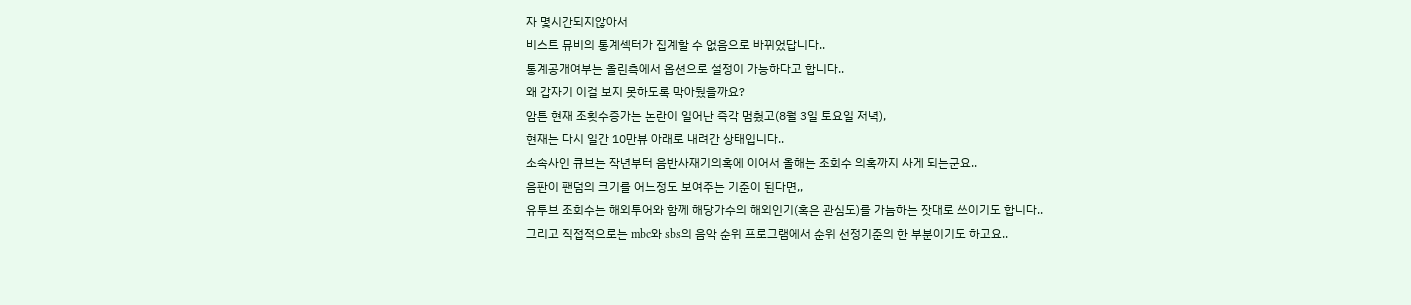자 몇시간되지않아서
비스트 뮤비의 통계섹터가 집계할 수 없음으로 바뀌었답니다..
통계공개여부는 올린측에서 옵션으로 설정이 가능하다고 합니다..
왜 갑자기 이걸 보지 못하도록 막아뒀을까요?
암튼 현재 조횟수증가는 논란이 일어난 즉각 멈췄고(8월 3일 토요일 저녁),
현재는 다시 일간 10만뷰 아래로 내려간 상태입니다..
소속사인 큐브는 작년부터 음반사재기의혹에 이어서 올해는 조회수 의혹까지 사게 되는군요..
음판이 팬덤의 크기를 어느정도 보여주는 기준이 된다면,,
유투브 조회수는 해외투어와 함께 해당가수의 해외인기(혹은 관심도)를 가늠하는 잣대로 쓰이기도 합니다..
그리고 직접적으로는 mbc와 sbs의 음악 순위 프로그램에서 순위 선정기준의 한 부분이기도 하고요..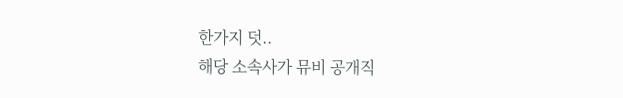한가지 덧..
해당 소속사가 뮤비 공개직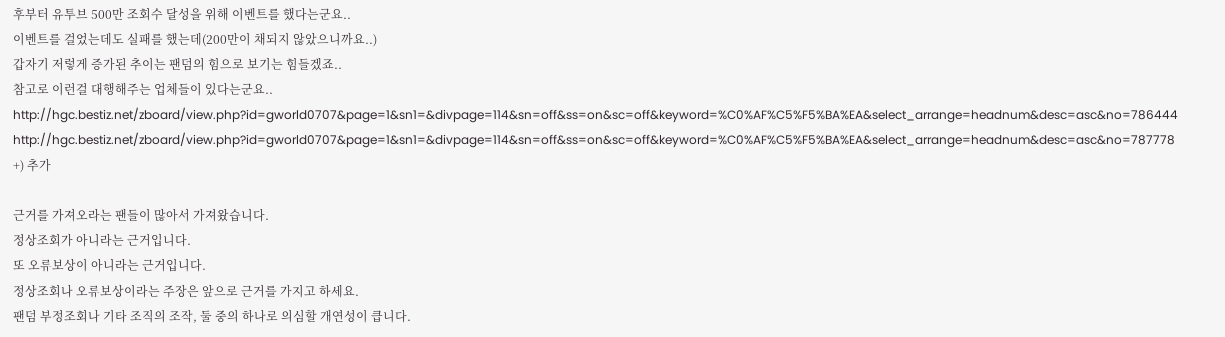후부터 유투브 500만 조회수 달성을 위해 이벤트를 했다는군요..
이벤트를 걸었는데도 실패를 했는데(200만이 채되지 않았으니까요..)
갑자기 저렇게 증가된 추이는 팬덤의 힘으로 보기는 힘들겠죠..
참고로 이런걸 대행해주는 업체들이 있다는군요..
http://hgc.bestiz.net/zboard/view.php?id=gworld0707&page=1&sn1=&divpage=114&sn=off&ss=on&sc=off&keyword=%C0%AF%C5%F5%BA%EA&select_arrange=headnum&desc=asc&no=786444
http://hgc.bestiz.net/zboard/view.php?id=gworld0707&page=1&sn1=&divpage=114&sn=off&ss=on&sc=off&keyword=%C0%AF%C5%F5%BA%EA&select_arrange=headnum&desc=asc&no=787778
+) 추가

근거를 가져오라는 팬들이 많아서 가져왔습니다.
정상조회가 아니라는 근거입니다.
또 오류보상이 아니라는 근거입니다.
정상조회나 오류보상이라는 주장은 앞으로 근거를 가지고 하세요.
팬덤 부정조회나 기타 조직의 조작, 둘 중의 하나로 의심할 개연성이 큽니다.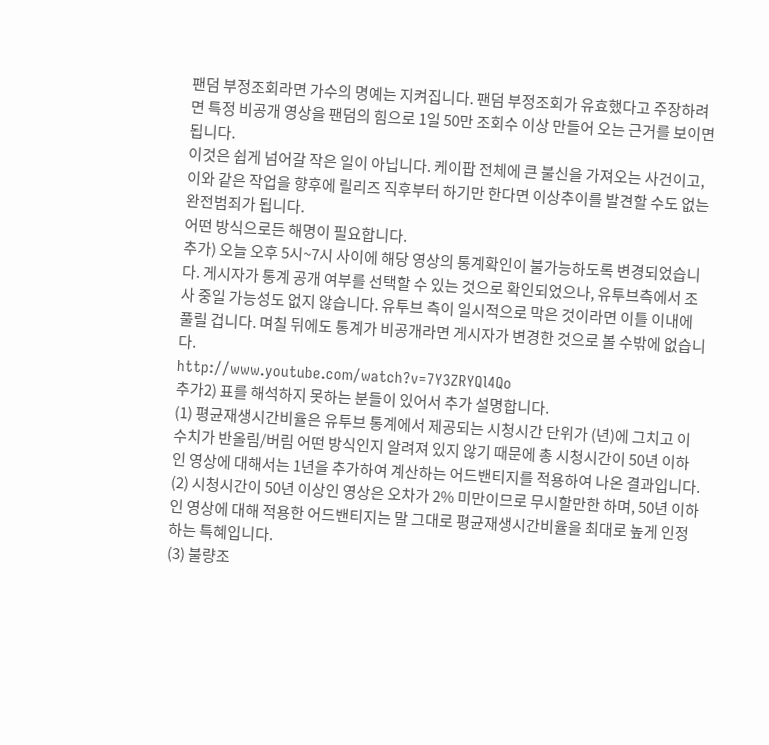팬덤 부정조회라면 가수의 명예는 지켜집니다. 팬덤 부정조회가 유효했다고 주장하려면 특정 비공개 영상을 팬덤의 힘으로 1일 50만 조회수 이상 만들어 오는 근거를 보이면 됩니다.
이것은 쉽게 넘어갈 작은 일이 아닙니다. 케이팝 전체에 큰 불신을 가져오는 사건이고, 이와 같은 작업을 향후에 릴리즈 직후부터 하기만 한다면 이상추이를 발견할 수도 없는 완전범죄가 됩니다.
어떤 방식으로든 해명이 필요합니다.
추가) 오늘 오후 5시~7시 사이에 해당 영상의 통계확인이 불가능하도록 변경되었습니다. 게시자가 통계 공개 여부를 선택할 수 있는 것으로 확인되었으나, 유투브측에서 조사 중일 가능성도 없지 않습니다. 유투브 측이 일시적으로 막은 것이라면 이틀 이내에 풀릴 겁니다. 며칠 뒤에도 통계가 비공개라면 게시자가 변경한 것으로 볼 수밖에 없습니다.
http://www.youtube.com/watch?v=7Y3ZRYQl4Qo
추가2) 표를 해석하지 못하는 분들이 있어서 추가 설명합니다.
(1) 평균재생시간비율은 유투브 통계에서 제공되는 시청시간 단위가 (년)에 그치고 이 수치가 반올림/버림 어떤 방식인지 알려져 있지 않기 때문에 총 시청시간이 50년 이하인 영상에 대해서는 1년을 추가하여 계산하는 어드밴티지를 적용하여 나온 결과입니다.
(2) 시청시간이 50년 이상인 영상은 오차가 2% 미만이므로 무시할만한 하며, 50년 이하인 영상에 대해 적용한 어드밴티지는 말 그대로 평균재생시간비율을 최대로 높게 인정하는 특혜입니다.
(3) 불량조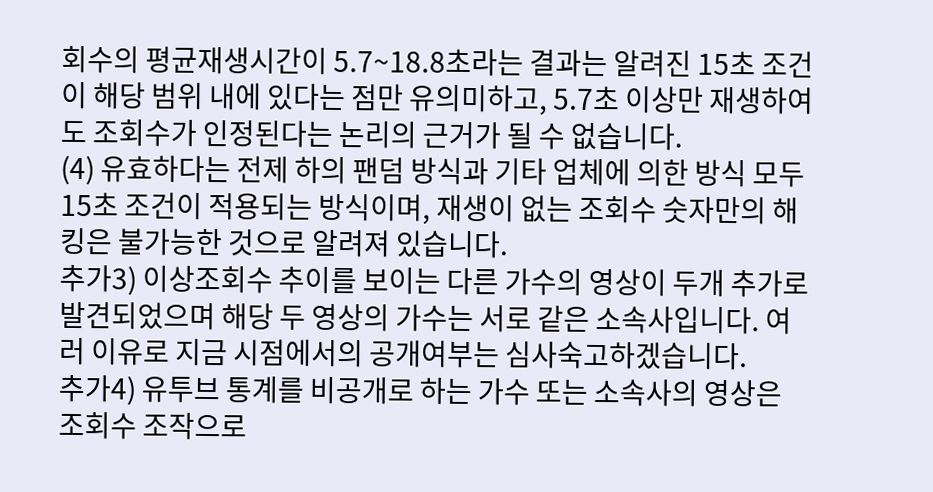회수의 평균재생시간이 5.7~18.8초라는 결과는 알려진 15초 조건이 해당 범위 내에 있다는 점만 유의미하고, 5.7초 이상만 재생하여도 조회수가 인정된다는 논리의 근거가 될 수 없습니다.
(4) 유효하다는 전제 하의 팬덤 방식과 기타 업체에 의한 방식 모두 15초 조건이 적용되는 방식이며, 재생이 없는 조회수 숫자만의 해킹은 불가능한 것으로 알려져 있습니다.
추가3) 이상조회수 추이를 보이는 다른 가수의 영상이 두개 추가로 발견되었으며 해당 두 영상의 가수는 서로 같은 소속사입니다. 여러 이유로 지금 시점에서의 공개여부는 심사숙고하겠습니다.
추가4) 유투브 통계를 비공개로 하는 가수 또는 소속사의 영상은 조회수 조작으로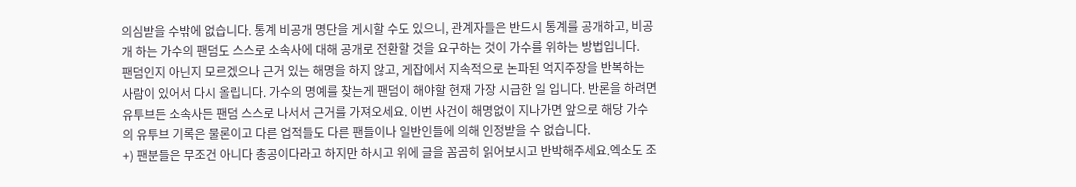의심받을 수밖에 없습니다. 통계 비공개 명단을 게시할 수도 있으니, 관계자들은 반드시 통계를 공개하고, 비공개 하는 가수의 팬덤도 스스로 소속사에 대해 공개로 전환할 것을 요구하는 것이 가수를 위하는 방법입니다.
팬덤인지 아닌지 모르겠으나 근거 있는 해명을 하지 않고, 게잡에서 지속적으로 논파된 억지주장을 반복하는 사람이 있어서 다시 올립니다. 가수의 명예를 찾는게 팬덤이 해야할 현재 가장 시급한 일 입니다. 반론을 하려면 유투브든 소속사든 팬덤 스스로 나서서 근거를 가져오세요. 이번 사건이 해명없이 지나가면 앞으로 해당 가수의 유투브 기록은 물론이고 다른 업적들도 다른 팬들이나 일반인들에 의해 인정받을 수 없습니다.
+) 팬분들은 무조건 아니다 총공이다라고 하지만 하시고 위에 글을 꼼곰히 읽어보시고 반박해주세요.엑소도 조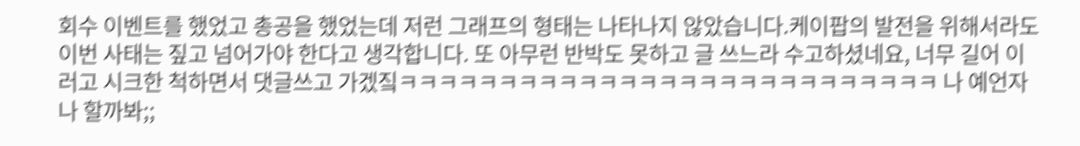회수 이벤트를 했었고 총공을 했었는데 저런 그래프의 형태는 나타나지 않았습니다.케이팝의 발전을 위해서라도 이번 사태는 짚고 넘어가야 한다고 생각합니다. 또 아무런 반박도 못하고 글 쓰느라 수고하셨네요, 너무 길어 이러고 시크한 척하면서 댓글쓰고 가겠짘ㅋㅋㅋㅋㅋㅋㅋㅋㅋㅋㅋㅋㅋㅋㅋㅋㅋㅋㅋㅋㅋㅋㅋㅋㅋㅋㅋ 나 예언자나 할까봐;;